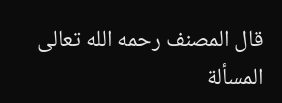قال المصنف رحمه الله تعالى المسألة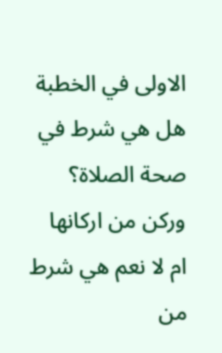الاولى في الخطبة هل هي شرط في صحة الصلاة؟ وركن من اركانها ام لا نعم هي شرط من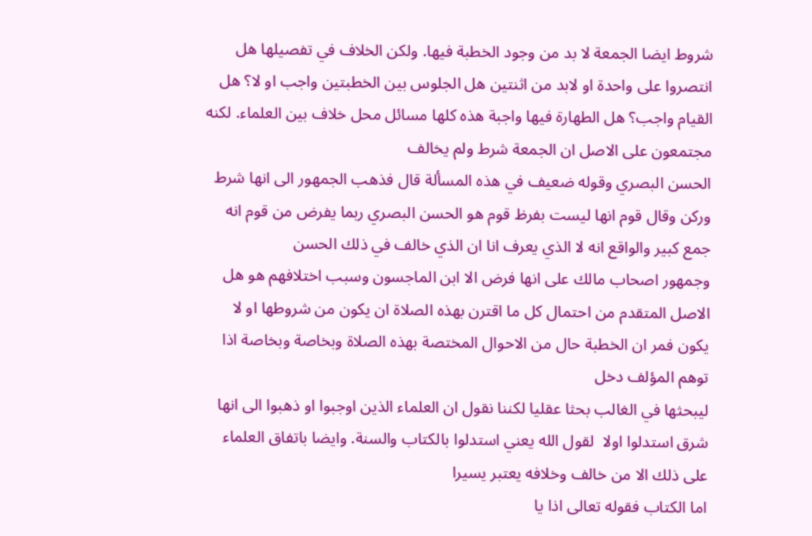شروط ايضا الجمعة لا بد من وجود الخطبة فيها. ولكن الخلاف في تفصيلها هل
انتصروا على واحدة او لابد من اثنتين هل الجلوس بين الخطبتين واجب او لا؟ هل القيام واجب؟ هل الطهارة فيها واجبة هذه كلها مسائل محل خلاف بين العلماء. لكنه مجتمعون على الاصل ان الجمعة شرط ولم يخالف
الحسن البصري وقوله ضعيف في هذه المسألة قال فذهب الجمهور الى انها شرط وركن وقال قوم انها ليست بفرظ قوم هو الحسن البصري ربما يفرض من قوم انه جمع كبير والواقع انه لا الذي يعرف انا ان الذي خالف في ذلك الحسن
وجمهور اصحاب مالك على انها فرض الا ابن الماجسون وسبب اختلافهم هو هل الاصل المتقدم من احتمال كل ما اقترن بهذه الصلاة ان يكون من شروطها او لا يكون فمر ان الخطبة حال من الاحوال المختصة بهذه الصلاة وبخاصة وبخاصة اذا توهم المؤلف دخل
ليبحثها في الغالب بحثا عقليا لكننا نقول ان العلماء الذين اوجبوا او ذهبوا الى انها شرق استدلوا اولا  لقول الله يعني استدلوا بالكتاب والسنة. وايضا باتفاق العلماء على ذلك الا من خالف وخلافه يعتبر يسيرا
اما الكتاب فقوله تعالى اذا يا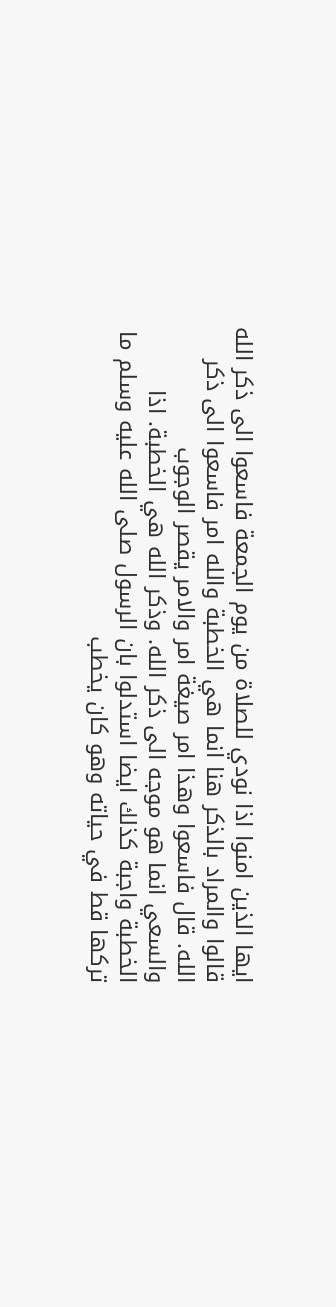ايها الذين امنوا اذا نودي للصلاة من يوم الجمعة فاسعوا الى ذكر الله قالوا والمراد بالذكر هنا انما هي الخطبة والله امر فاسعوا الى ذكر الله. قال فاسعوا وهذا امر صيغة امر والامر يقصر الوجوب
والسعي انما هو موجه الى ذكر الله. وذكر الله هي الخطبة. اذا الخطبة واجبة كذلك ايضا استدلوا بان الرسول صلى الله عليه وسلم ما تركها قط في حياته وهو كان يخطب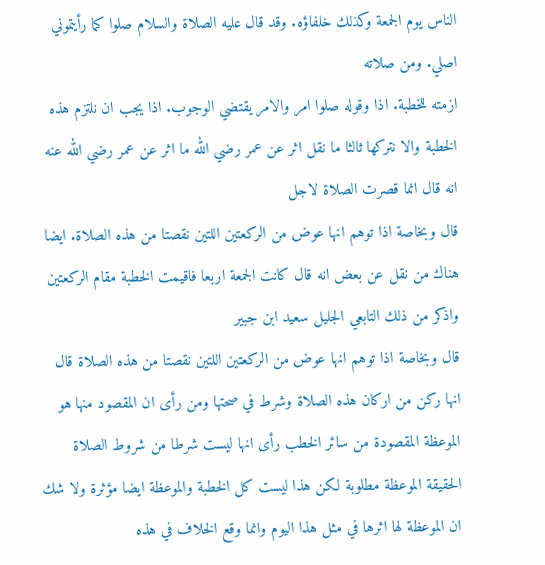الناس يوم الجمعة وكذلك خلفاؤه. وقد قال عليه الصلاة والسلام صلوا كما رأيتموني اصلي. ومن صلاته
ازمته للخطبة. اذا وقوله صلوا امر والامر يقتضي الوجوب. اذا يجب ان نلتزم هذه الخطبة والا نتركها ثالثا ما نقل اثر عن عمر رضي الله ما اثر عن عمر رضي الله عنه انه قال انما قصرت الصلاة لاجل
قال وبخاصة اذا توهم انها عوض من الركعتين اللتين نقصتا من هذه الصلاة. ايضا هناك من نقل عن بعض انه قال كانت الجمعة اربعا فاقيمت الخطبة مقام الركعتين واذكر من ذلك التابعي الجليل سعيد ابن جبير
قال وبخاصة اذا توهم انها عوض من الركعتين اللتين نقصتا من هذه الصلاة قال انها ركن من اركان هذه الصلاة وشرط في صحتها ومن رأى ان المقصود منها هو الموعظة المقصودة من سائر الخطب رأى انها ليست شرطا من شروط الصلاة
الحقيقة الموعظة مطلوبة لكن هذا ليست كل الخطبة والموعظة ايضا مؤثرة ولا شك ان الموعظة لها اثرها في مثل هذا اليوم وانما وقع الخلاف في هذه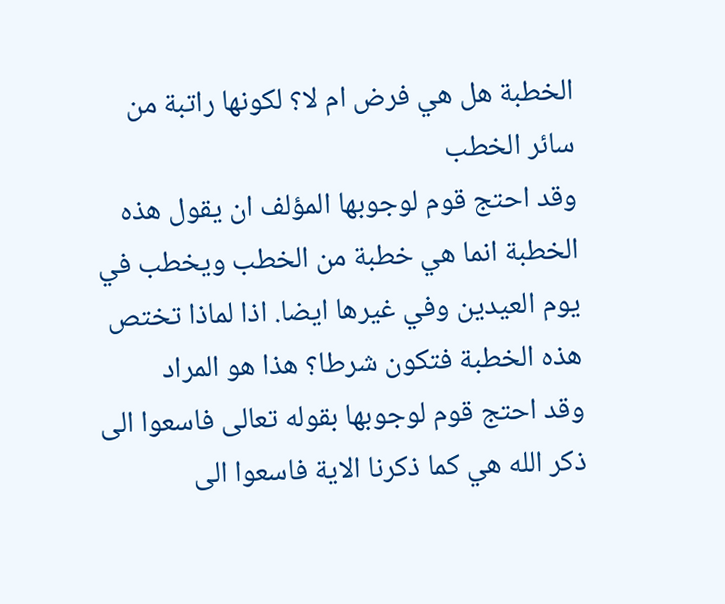الخطبة هل هي فرض ام لا؟ لكونها راتبة من سائر الخطب
وقد احتج قوم لوجوبها المؤلف ان يقول هذه الخطبة انما هي خطبة من الخطب ويخطب في يوم العيدين وفي غيرها ايضا. اذا لماذا تختص هذه الخطبة فتكون شرطا؟ هذا هو المراد
وقد احتج قوم لوجوبها بقوله تعالى فاسعوا الى ذكر الله هي كما ذكرنا الاية فاسعوا الى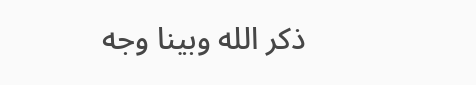ذكر الله وبينا وجه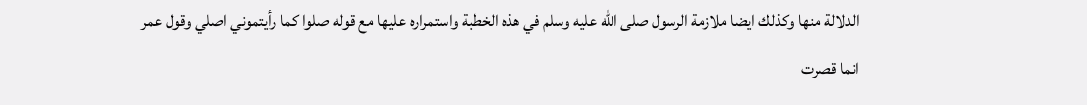الدلالة منها وكذلك ايضا ملازمة الرسول صلى الله عليه وسلم في هذه الخطبة واستمراره عليها مع قوله صلوا كما رأيتموني اصلي وقول عمر
انما قصرت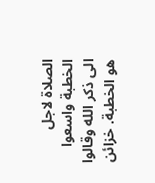الصلاة لاجل الخطبة واسعوا الى ذكر الله وقالوا هو الخطبة. خزائن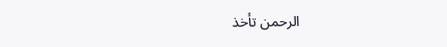الرحمن تأخذ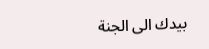بيدك الى الجنة